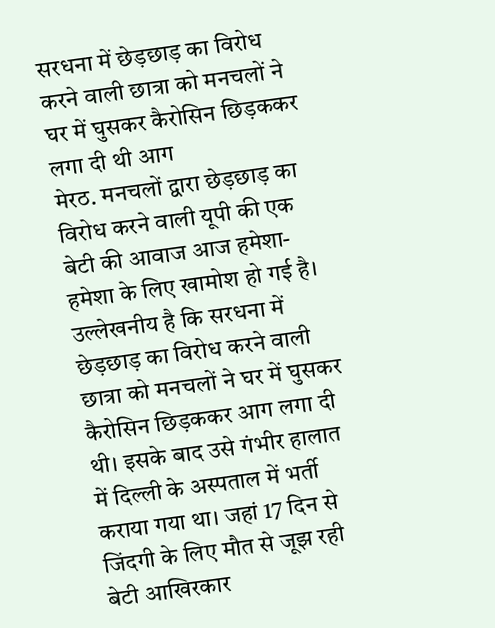सरधना में छेड़छाड़ का विरोध करने वाली छात्रा को मनचलों ने घर में घुसकर कैरोसिन छिड़ककर लगा दी थी आग
मेरठ. मनचलों द्वारा छेड़छाड़ का विरोध करने वाली यूपी की एक बेटी की आवाज आज हमेशा-हमेशा के लिए खामोश हो गई है। उल्लेखनीय है कि सरधना में छेड़छाड़ का विरोध करने वाली छात्रा को मनचलों ने घर में घुसकर कैरोसिन छिड़ककर आग लगा दी थी। इसके बाद उसे गंभीर हालात में दिल्ली के अस्पताल में भर्ती कराया गया था। जहां 17 दिन से जिंदगी के लिए मौत से जूझ रही बेटी आखिरकार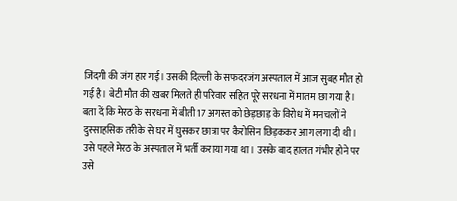जिंदगी की जंग हार गई। उसकी दिल्ली के सफदरजंग अस्पताल में आज सुबह मौत हो गई है। बेटी मौत की खबर मिलते ही परिवार सहित पूरे सरधना में मातम छा गया है।
बता दें कि मेरठ के सरधना में बीती 17 अगस्त को छेड़छाड़ के विरोध में मनचलों ने दुस्साहसिक तरीके से घर में घुसकर छात्रा पर कैरोसिन छिड़ककर आग लगा दी थी। उसे पहले मेरठ के अस्पताल में भर्ती कराया गया था। उसके बाद हालत गंभीर होने पर उसे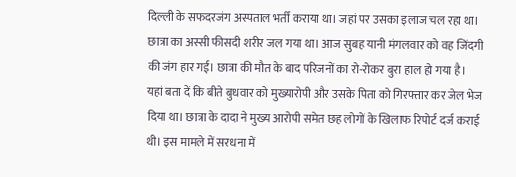दिल्ली के सफदरजंग अस्पताल भर्ती कराया था। जहां पर उसका इलाज चल रहा था। छात्रा का अस्सी फीसदी शरीर जल गया था। आज सुबह यानी मंगलवार को वह जिंदगी की जंग हार गई। छात्रा की मौत के बाद परिजनों का रो-रोकर बुरा हाल हो गया है।
यहां बता दें कि बीते बुधवार को मुख्यारोपी और उसके पिता को गिरफ्तार कर जेल भेज दिया था। छात्रा के दादा ने मुख्य आरोपी समेत छह लोगों के खिलाफ रिपोर्ट दर्ज कराई थी। इस मामले में सरधना में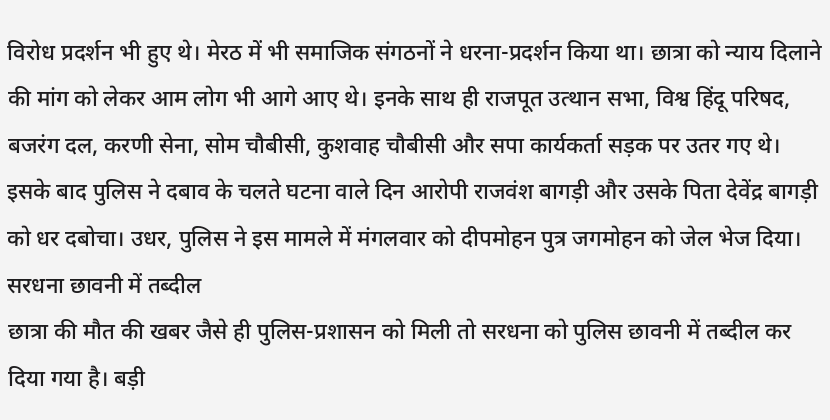विरोध प्रदर्शन भी हुए थे। मेरठ में भी समाजिक संगठनों ने धरना-प्रदर्शन किया था। छात्रा को न्याय दिलाने की मांग को लेकर आम लोग भी आगे आए थे। इनके साथ ही राजपूत उत्थान सभा, विश्व हिंदू परिषद, बजरंग दल, करणी सेना, सोम चौबीसी, कुशवाह चौबीसी और सपा कार्यकर्ता सड़क पर उतर गए थे। इसके बाद पुलिस ने दबाव के चलते घटना वाले दिन आरोपी राजवंश बागड़ी और उसके पिता देवेंद्र बागड़ी को धर दबोचा। उधर, पुलिस ने इस मामले में मंगलवार को दीपमोहन पुत्र जगमोहन को जेल भेज दिया।
सरधना छावनी में तब्दील
छात्रा की मौत की खबर जैसे ही पुलिस-प्रशासन को मिली तो सरधना को पुलिस छावनी में तब्दील कर दिया गया है। बड़ी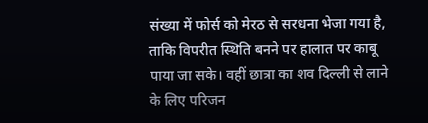संख्या में फोर्स को मेरठ से सरधना भेजा गया है, ताकि विपरीत स्थिति बनने पर हालात पर काबू पाया जा सके। वहीं छात्रा का शव दिल्ली से लाने के लिए परिजन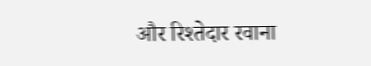और रिश्तेदार रवाना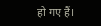हो गए हैं।